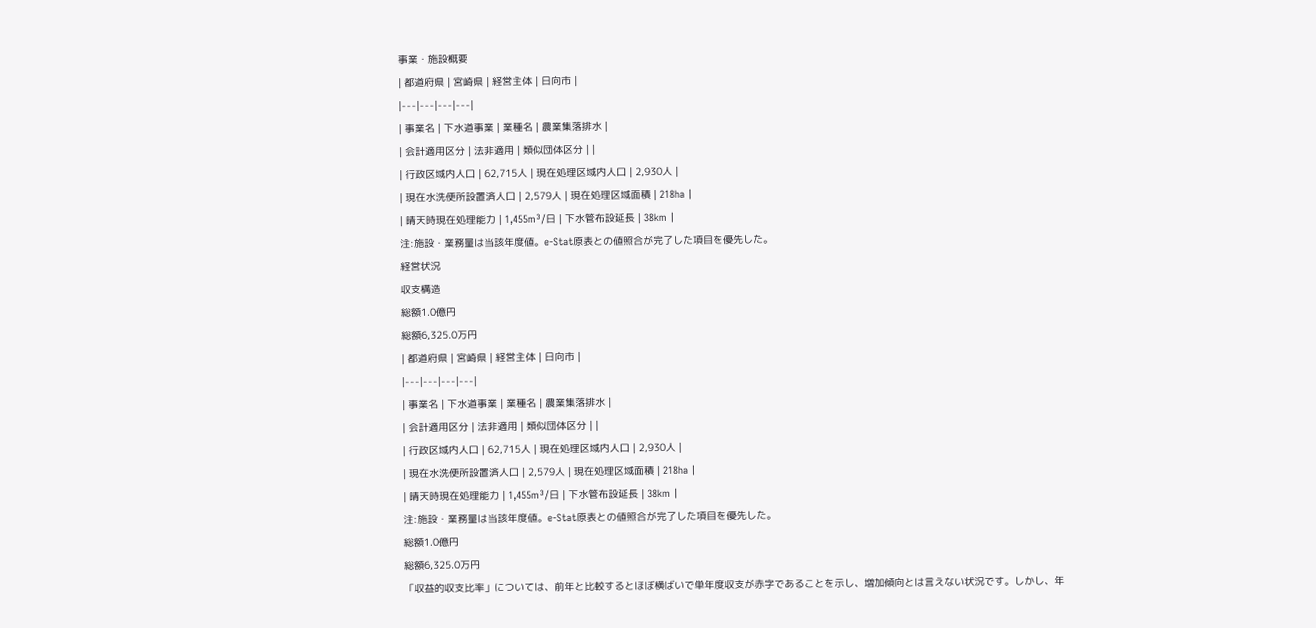事業・施設概要
| 都道府県 | 宮崎県 | 経営主体 | 日向市 |
|---|---|---|---|
| 事業名 | 下水道事業 | 業種名 | 農業集落排水 |
| 会計適用区分 | 法非適用 | 類似団体区分 | |
| 行政区域内人口 | 62,715人 | 現在処理区域内人口 | 2,930人 |
| 現在水洗便所設置済人口 | 2,579人 | 現在処理区域面積 | 218ha |
| 晴天時現在処理能力 | 1,455m³/日 | 下水管布設延長 | 38km |
注:施設・業務量は当該年度値。e-Stat原表との値照合が完了した項目を優先した。
経営状況
収支構造
総額1.0億円
総額6,325.0万円
| 都道府県 | 宮崎県 | 経営主体 | 日向市 |
|---|---|---|---|
| 事業名 | 下水道事業 | 業種名 | 農業集落排水 |
| 会計適用区分 | 法非適用 | 類似団体区分 | |
| 行政区域内人口 | 62,715人 | 現在処理区域内人口 | 2,930人 |
| 現在水洗便所設置済人口 | 2,579人 | 現在処理区域面積 | 218ha |
| 晴天時現在処理能力 | 1,455m³/日 | 下水管布設延長 | 38km |
注:施設・業務量は当該年度値。e-Stat原表との値照合が完了した項目を優先した。
総額1.0億円
総額6,325.0万円
「収益的収支比率」については、前年と比較するとほぼ横ばいで単年度収支が赤字であることを示し、増加傾向とは言えない状況です。しかし、年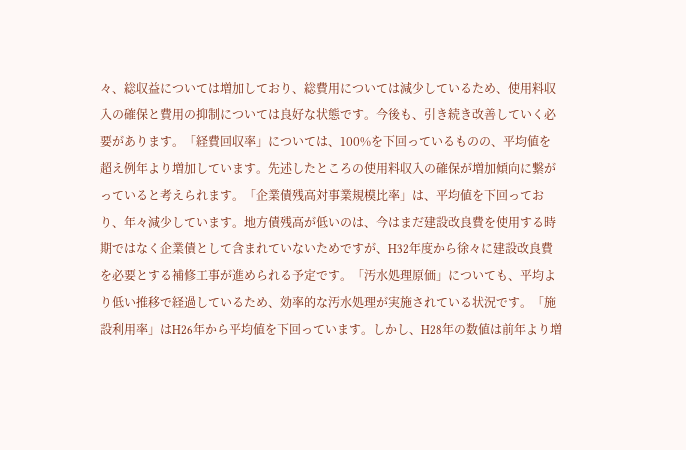々、総収益については増加しており、総費用については減少しているため、使用料収入の確保と費用の抑制については良好な状態です。今後も、引き続き改善していく必要があります。「経費回収率」については、100%を下回っているものの、平均値を超え例年より増加しています。先述したところの使用料収入の確保が増加傾向に繋がっていると考えられます。「企業債残高対事業規模比率」は、平均値を下回っており、年々減少しています。地方債残高が低いのは、今はまだ建設改良費を使用する時期ではなく企業債として含まれていないためですが、H32年度から徐々に建設改良費を必要とする補修工事が進められる予定です。「汚水処理原価」についても、平均より低い推移で経過しているため、効率的な汚水処理が実施されている状況です。「施設利用率」はH26年から平均値を下回っています。しかし、H28年の数値は前年より増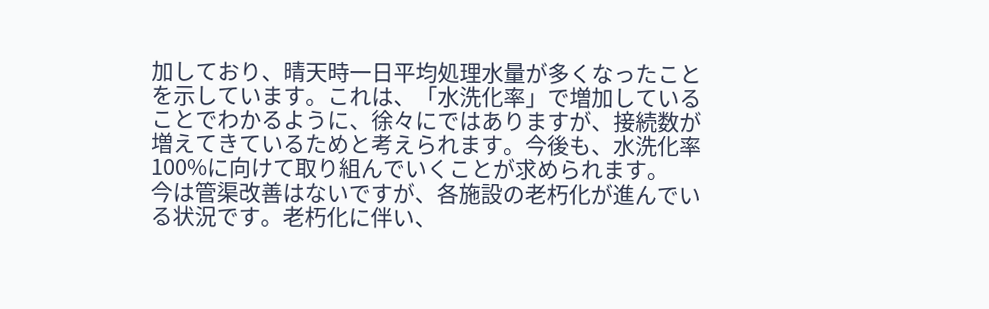加しており、晴天時一日平均処理水量が多くなったことを示しています。これは、「水洗化率」で増加していることでわかるように、徐々にではありますが、接続数が増えてきているためと考えられます。今後も、水洗化率100%に向けて取り組んでいくことが求められます。
今は管渠改善はないですが、各施設の老朽化が進んでいる状況です。老朽化に伴い、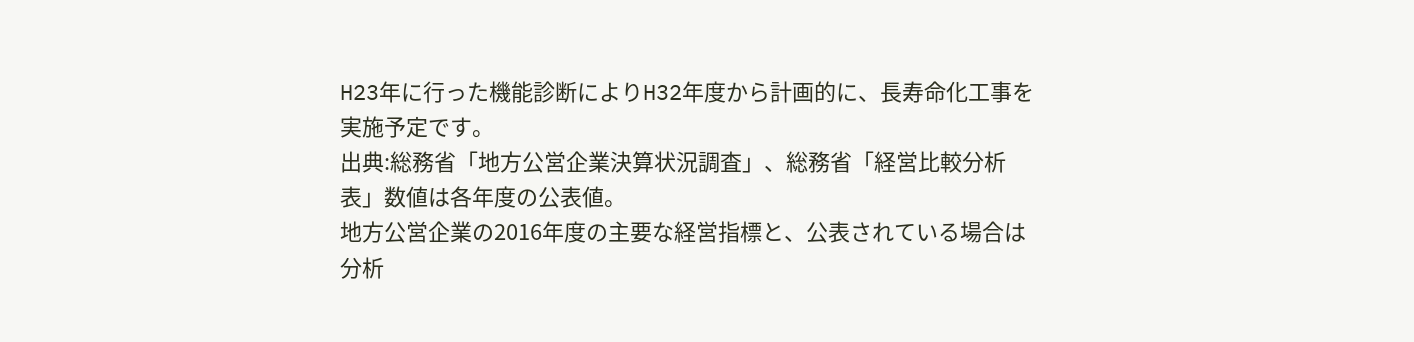H23年に行った機能診断によりH32年度から計画的に、長寿命化工事を実施予定です。
出典:総務省「地方公営企業決算状況調査」、総務省「経営比較分析表」数値は各年度の公表値。
地方公営企業の2016年度の主要な経営指標と、公表されている場合は分析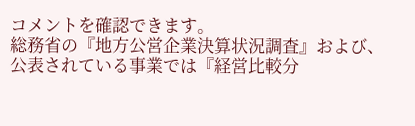コメントを確認できます。
総務省の『地方公営企業決算状況調査』および、公表されている事業では『経営比較分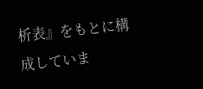析表』をもとに構成していま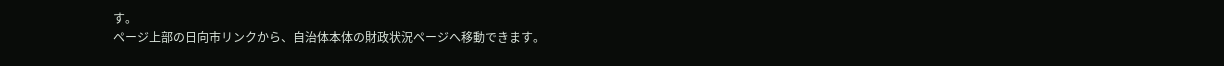す。
ページ上部の日向市リンクから、自治体本体の財政状況ページへ移動できます。